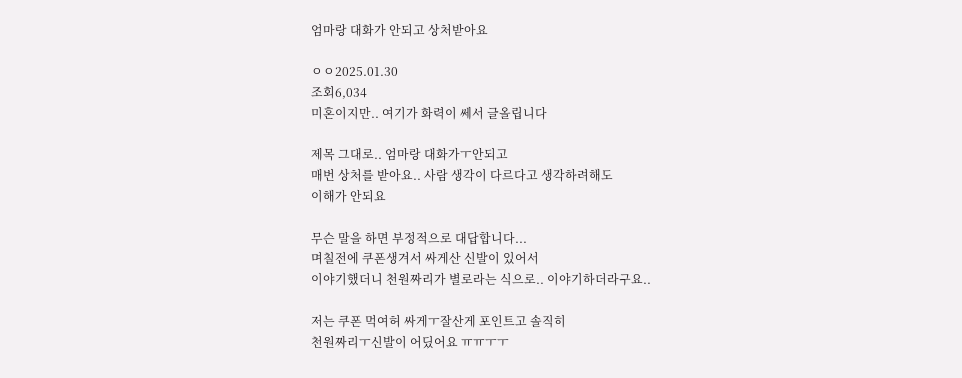엄마랑 대화가 안되고 상처받아요

ㅇㅇ2025.01.30
조회6,034
미혼이지만.. 여기가 화력이 쎄서 글올립니다

제목 그대로.. 엄마랑 대화가ㅜ안되고
매번 상처를 받아요.. 사람 생각이 다르다고 생각하려해도
이해가 안되요

무슨 말을 하면 부정적으로 대답합니다...
며칠전에 쿠폰생겨서 싸게산 신발이 있어서
이야기했더니 천원짜리가 별로라는 식으로.. 이야기하더라구요..

저는 쿠폰 먹여허 싸게ㅜ잘산게 포인트고 솔직히
천원짜리ㅜ신발이 어딨어요 ㅠㅠㅜㅜ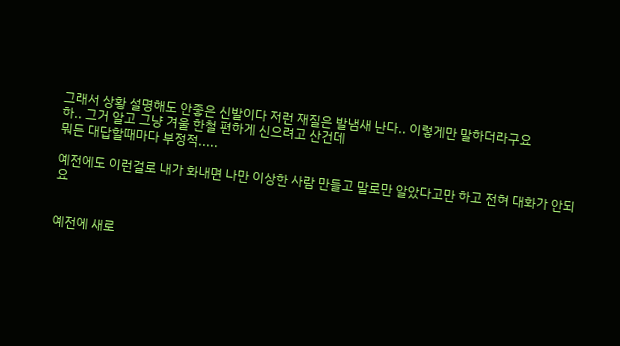그래서 상황 설명해도 안좋은 신발이다 저런 재질은 발냄새 난다.. 이렇게만 말하더라구요
하.. 그거 알고 그냥 겨울 한철 편하게 신으려고 산건데
뭐든 대답할때마다 부정적.....

예전에도 이런걸로 내가 화내면 나만 이상한 사람 만들고 말로만 알았다고만 하고 전혀 대화가 안되요


예전에 새로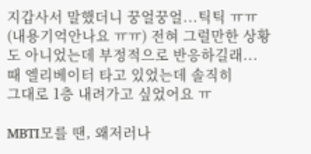지갑사서 말했더니 꿍얼꿍얼...틱틱 ㅠㅠ
(내용기억안나요 ㅠㅠ) 전혀 그럴만한 상황도 아니었는데 부정적으로 반응하길래... 때 엘리베이터 타고 있었는데 솔직히
그대로 1층 내려가고 싶었어요 ㅠ

MBTI모를 땐, 왜저러나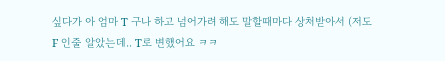싶다가 아 엄마 T 구나 하고 넘어가려 해도 말할때마다 상처받아서 (저도 F 인줄 알았는데.. T로 변했어요 ㅋㅋ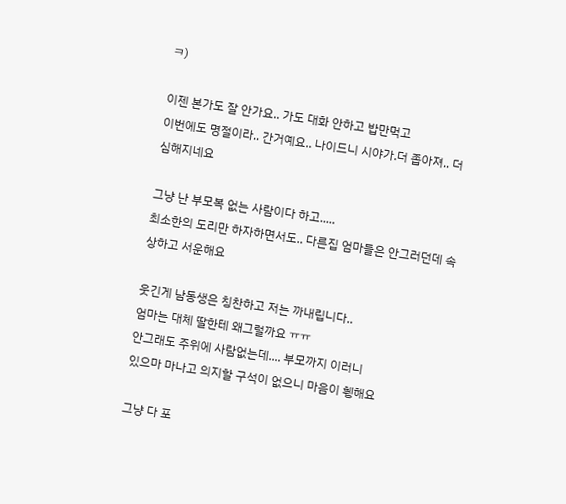ㅋ)

이젠 본가도 잘 안가요.. 가도 대화 안하고 밥만먹고
이번에도 명절이라.. 간거예요.. 나이드니 시야가.더 좁아져.. 더 심해지네요

그냥 난 부모복 없는 사람이다 하고.....
최소한의 도리만 하자하면서도.. 다른집 엄마들은 안그러던데 속상하고 서운해요

웃긴게 남동생은 칭찬하고 저는 까내립니다..
엄마는 대체 딸한테 왜그럴까요 ㅠㅠ
안그래도 주위에 사람없는데.... 부모까지 이러니
있으마 마나고 의지할 구석이 없으니 마음이 휑해요

그냥 다 포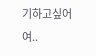기하고싶어여..